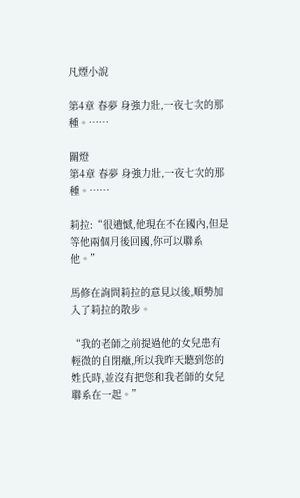凡煙小說

第4章 春夢 身強力壯,一夜七次的那種。……

關燈
第4章 春夢 身強力壯,一夜七次的那種。……

莉拉:“很遺憾,他現在不在國內,但是等他兩個月後回國,你可以聯系他。”

馬修在詢問莉拉的意見以後,順勢加入了莉拉的散步。

“我的老師之前提過他的女兒患有輕微的自閉癥,所以我昨天聽到您的姓氏時,並沒有把您和我老師的女兒聯系在一起。”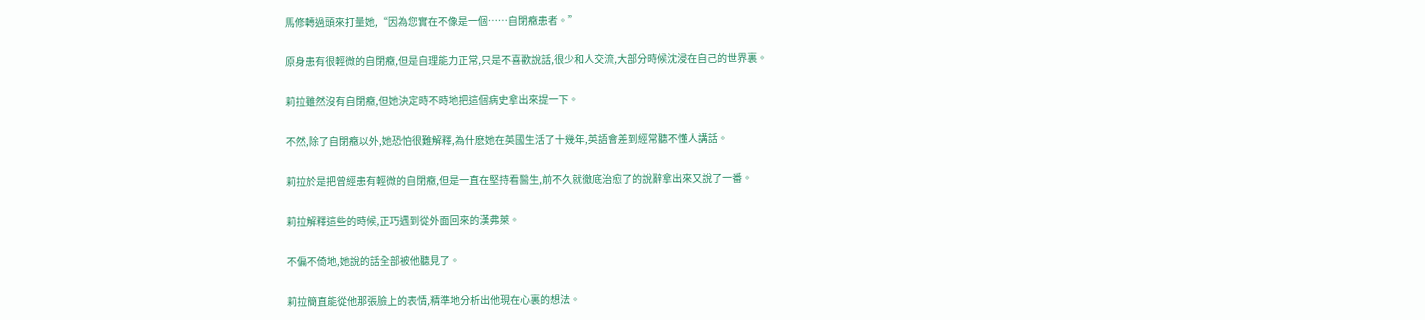馬修轉過頭來打量她,“因為您實在不像是一個……自閉癥患者。”

原身患有很輕微的自閉癥,但是自理能力正常,只是不喜歡說話,很少和人交流,大部分時候沈浸在自己的世界裏。

莉拉雖然沒有自閉癥,但她決定時不時地把這個病史拿出來提一下。

不然,除了自閉癥以外,她恐怕很難解釋,為什麽她在英國生活了十幾年,英語會差到經常聽不懂人講話。

莉拉於是把曾經患有輕微的自閉癥,但是一直在堅持看醫生,前不久就徹底治愈了的說辭拿出來又說了一番。

莉拉解釋這些的時候,正巧遇到從外面回來的漢弗萊。

不偏不倚地,她說的話全部被他聽見了。

莉拉簡直能從他那張臉上的表情,精準地分析出他現在心裏的想法。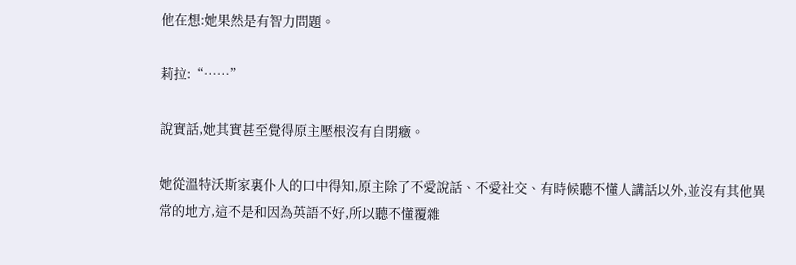他在想:她果然是有智力問題。

莉拉:“……”

說實話,她其實甚至覺得原主壓根沒有自閉癥。

她從溫特沃斯家裏仆人的口中得知,原主除了不愛說話、不愛社交、有時候聽不懂人講話以外,並沒有其他異常的地方,這不是和因為英語不好,所以聽不懂覆雜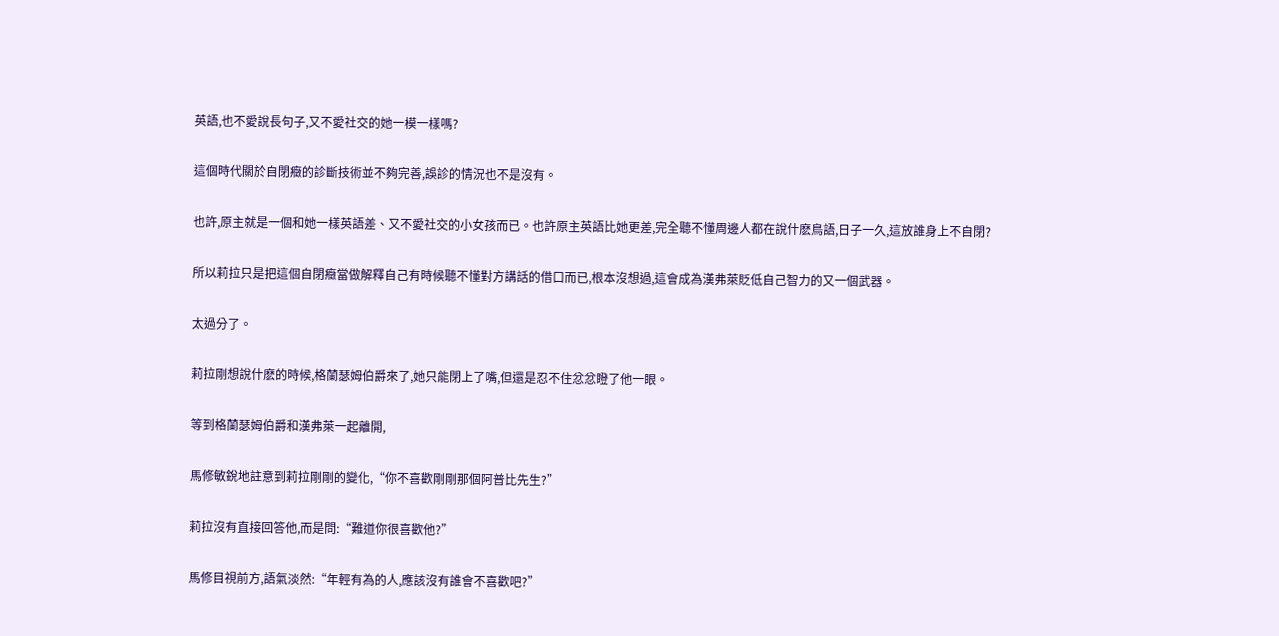英語,也不愛說長句子,又不愛社交的她一模一樣嗎?

這個時代關於自閉癥的診斷技術並不夠完善,誤診的情況也不是沒有。

也許,原主就是一個和她一樣英語差、又不愛社交的小女孩而已。也許原主英語比她更差,完全聽不懂周邊人都在說什麽鳥語,日子一久,這放誰身上不自閉?

所以莉拉只是把這個自閉癥當做解釋自己有時候聽不懂對方講話的借口而已,根本沒想過,這會成為漢弗萊貶低自己智力的又一個武器。

太過分了。

莉拉剛想說什麽的時候,格蘭瑟姆伯爵來了,她只能閉上了嘴,但還是忍不住忿忿瞪了他一眼。

等到格蘭瑟姆伯爵和漢弗萊一起離開,

馬修敏銳地註意到莉拉剛剛的變化,“你不喜歡剛剛那個阿普比先生?”

莉拉沒有直接回答他,而是問:“難道你很喜歡他?”

馬修目視前方,語氣淡然:“年輕有為的人,應該沒有誰會不喜歡吧?”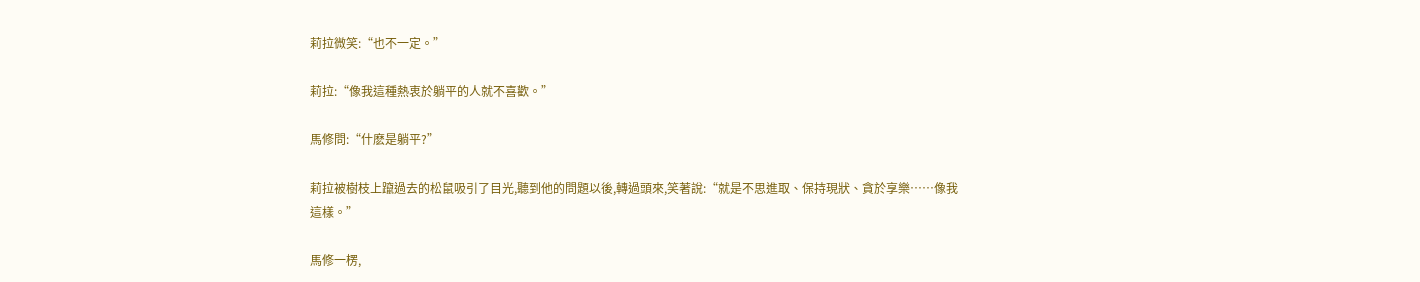莉拉微笑:“也不一定。”

莉拉:“像我這種熱衷於躺平的人就不喜歡。”

馬修問:“什麽是躺平?”

莉拉被樹枝上躥過去的松鼠吸引了目光,聽到他的問題以後,轉過頭來,笑著說:“就是不思進取、保持現狀、貪於享樂……像我這樣。”

馬修一楞,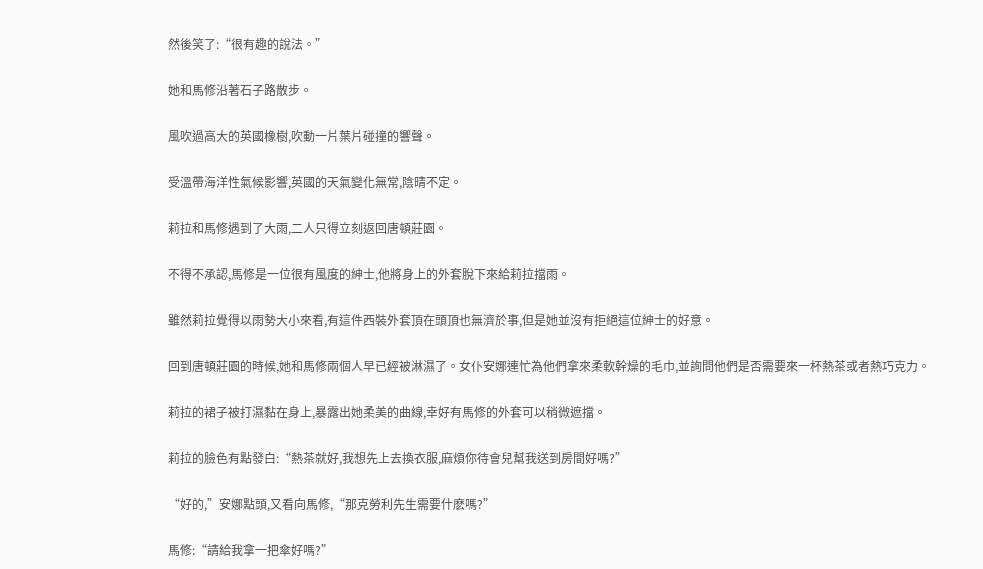然後笑了:“很有趣的說法。”

她和馬修沿著石子路散步。

風吹過高大的英國橡樹,吹動一片葉片碰撞的響聲。

受溫帶海洋性氣候影響,英國的天氣變化無常,陰晴不定。

莉拉和馬修遇到了大雨,二人只得立刻返回唐頓莊園。

不得不承認,馬修是一位很有風度的紳士,他將身上的外套脫下來給莉拉擋雨。

雖然莉拉覺得以雨勢大小來看,有這件西裝外套頂在頭頂也無濟於事,但是她並沒有拒絕這位紳士的好意。

回到唐頓莊園的時候,她和馬修兩個人早已經被淋濕了。女仆安娜連忙為他們拿來柔軟幹燥的毛巾,並詢問他們是否需要來一杯熱茶或者熱巧克力。

莉拉的裙子被打濕黏在身上,暴露出她柔美的曲線,幸好有馬修的外套可以稍微遮擋。

莉拉的臉色有點發白:“熱茶就好,我想先上去換衣服,麻煩你待會兒幫我送到房間好嗎?”

“好的,”安娜點頭,又看向馬修,“那克勞利先生需要什麽嗎?”

馬修:“請給我拿一把傘好嗎?”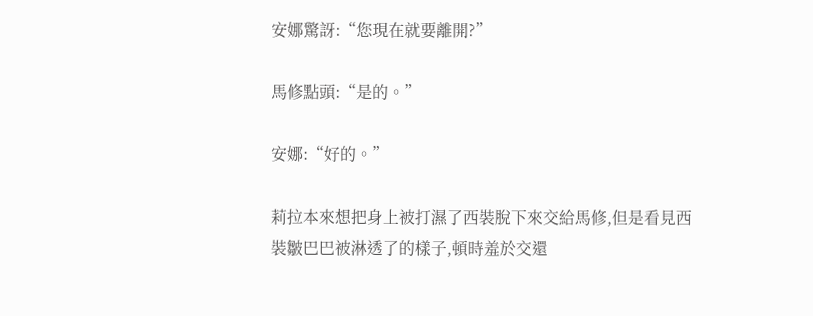安娜驚訝:“您現在就要離開?”

馬修點頭:“是的。”

安娜:“好的。”

莉拉本來想把身上被打濕了西裝脫下來交給馬修,但是看見西裝皺巴巴被淋透了的樣子,頓時羞於交還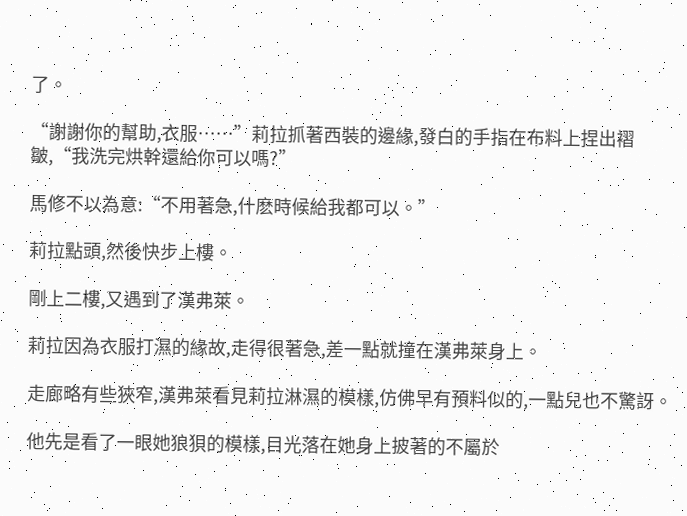了。

“謝謝你的幫助,衣服……”莉拉抓著西裝的邊緣,發白的手指在布料上捏出褶皺,“我洗完烘幹還給你可以嗎?”

馬修不以為意:“不用著急,什麽時候給我都可以。”

莉拉點頭,然後快步上樓。

剛上二樓,又遇到了漢弗萊。

莉拉因為衣服打濕的緣故,走得很著急,差一點就撞在漢弗萊身上。

走廊略有些狹窄,漢弗萊看見莉拉淋濕的模樣,仿佛早有預料似的,一點兒也不驚訝。

他先是看了一眼她狼狽的模樣,目光落在她身上披著的不屬於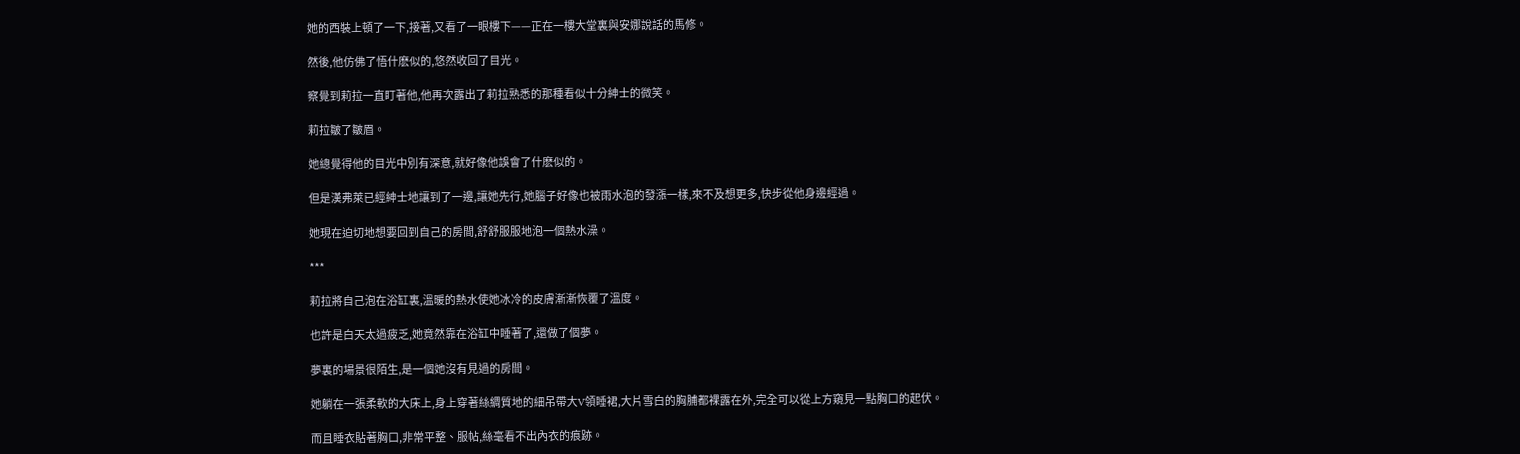她的西裝上頓了一下,接著,又看了一眼樓下——正在一樓大堂裏與安娜說話的馬修。

然後,他仿佛了悟什麽似的,悠然收回了目光。

察覺到莉拉一直盯著他,他再次露出了莉拉熟悉的那種看似十分紳士的微笑。

莉拉皺了皺眉。

她總覺得他的目光中別有深意,就好像他誤會了什麽似的。

但是漢弗萊已經紳士地讓到了一邊,讓她先行,她腦子好像也被雨水泡的發漲一樣,來不及想更多,快步從他身邊經過。

她現在迫切地想要回到自己的房間,舒舒服服地泡一個熱水澡。

***

莉拉將自己泡在浴缸裏,溫暖的熱水使她冰冷的皮膚漸漸恢覆了溫度。

也許是白天太過疲乏,她竟然靠在浴缸中睡著了,還做了個夢。

夢裏的場景很陌生,是一個她沒有見過的房間。

她躺在一張柔軟的大床上,身上穿著絲綢質地的細吊帶大V領睡裙,大片雪白的胸脯都裸露在外,完全可以從上方窺見一點胸口的起伏。

而且睡衣貼著胸口,非常平整、服帖,絲毫看不出內衣的痕跡。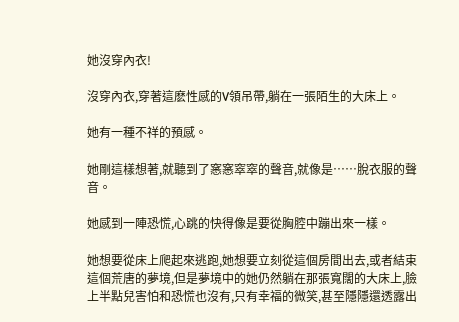她沒穿內衣!

沒穿內衣,穿著這麽性感的V領吊帶,躺在一張陌生的大床上。

她有一種不祥的預感。

她剛這樣想著,就聽到了窸窸窣窣的聲音,就像是……脫衣服的聲音。

她感到一陣恐慌,心跳的快得像是要從胸腔中蹦出來一樣。

她想要從床上爬起來逃跑,她想要立刻從這個房間出去,或者結束這個荒唐的夢境,但是夢境中的她仍然躺在那張寬闊的大床上,臉上半點兒害怕和恐慌也沒有,只有幸福的微笑,甚至隱隱還透露出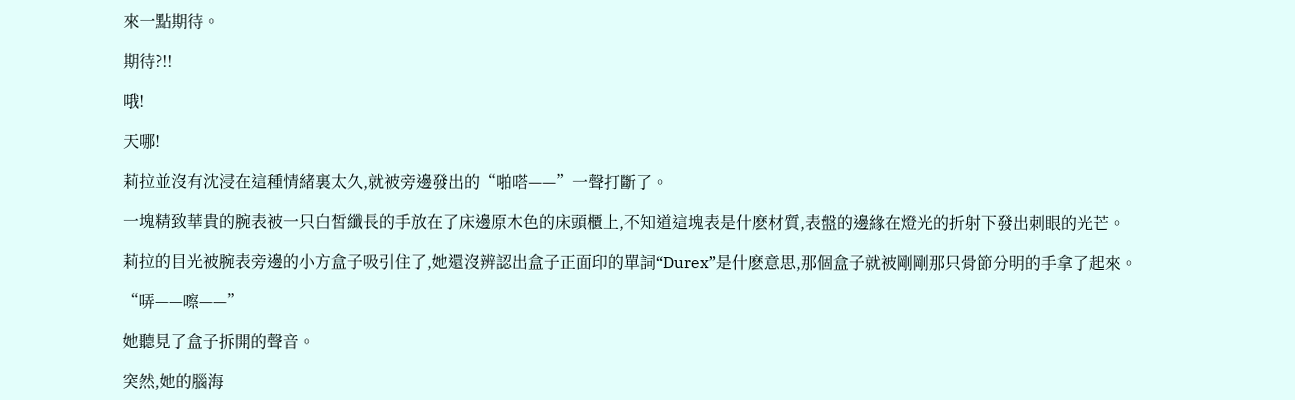來一點期待。

期待?!!

哦!

天哪!

莉拉並沒有沈浸在這種情緒裏太久,就被旁邊發出的“啪嗒——”一聲打斷了。

一塊精致華貴的腕表被一只白皙纖長的手放在了床邊原木色的床頭櫃上,不知道這塊表是什麽材質,表盤的邊緣在燈光的折射下發出刺眼的光芒。

莉拉的目光被腕表旁邊的小方盒子吸引住了,她還沒辨認出盒子正面印的單詞“Durex”是什麽意思,那個盒子就被剛剛那只骨節分明的手拿了起來。

“哢——嚓——”

她聽見了盒子拆開的聲音。

突然,她的腦海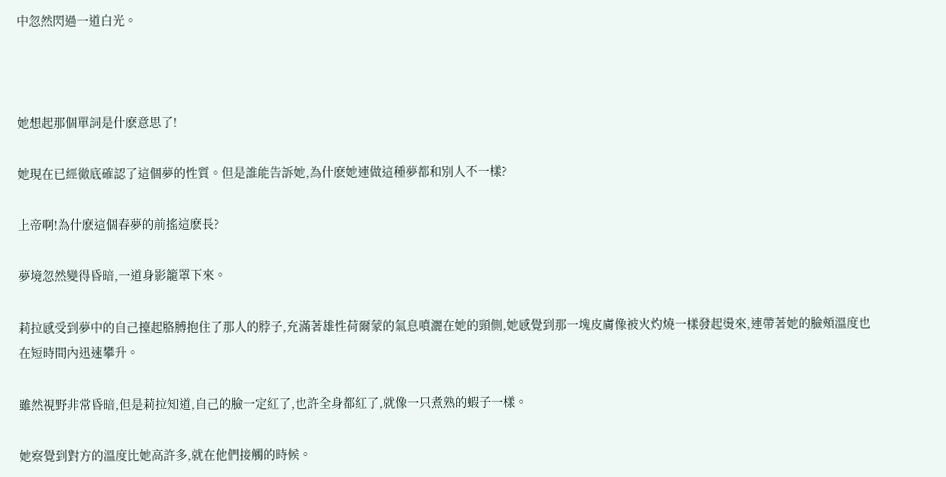中忽然閃過一道白光。



她想起那個單詞是什麽意思了!

她現在已經徹底確認了這個夢的性質。但是誰能告訴她,為什麽她連做這種夢都和別人不一樣?

上帝啊!為什麽這個春夢的前搖這麽長?

夢境忽然變得昏暗,一道身影籠罩下來。

莉拉感受到夢中的自己擡起胳膊抱住了那人的脖子,充滿著雄性荷爾蒙的氣息噴灑在她的頸側,她感覺到那一塊皮膚像被火灼燒一樣發起燙來,連帶著她的臉頰溫度也在短時間內迅速攀升。

雖然視野非常昏暗,但是莉拉知道,自己的臉一定紅了,也許全身都紅了,就像一只煮熟的蝦子一樣。

她察覺到對方的溫度比她高許多,就在他們接觸的時候。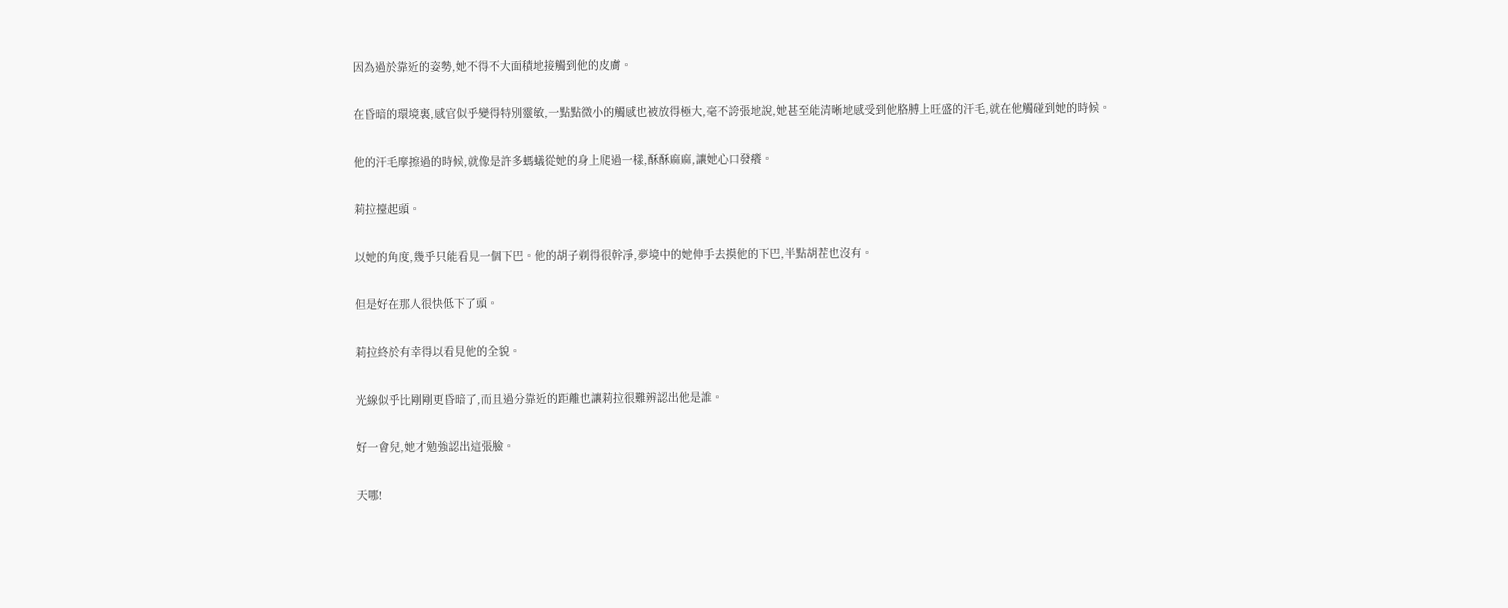因為過於靠近的姿勢,她不得不大面積地接觸到他的皮膚。

在昏暗的環境裏,感官似乎變得特別靈敏,一點點微小的觸感也被放得極大,毫不誇張地說,她甚至能清晰地感受到他胳膊上旺盛的汗毛,就在他觸碰到她的時候。

他的汗毛摩擦過的時候,就像是許多螞蟻從她的身上爬過一樣,酥酥麻麻,讓她心口發癢。

莉拉擡起頭。

以她的角度,幾乎只能看見一個下巴。他的胡子剃得很幹凈,夢境中的她伸手去摸他的下巴,半點胡茬也沒有。

但是好在那人很快低下了頭。

莉拉終於有幸得以看見他的全貌。

光線似乎比剛剛更昏暗了,而且過分靠近的距離也讓莉拉很難辨認出他是誰。

好一會兒,她才勉強認出這張臉。

天哪!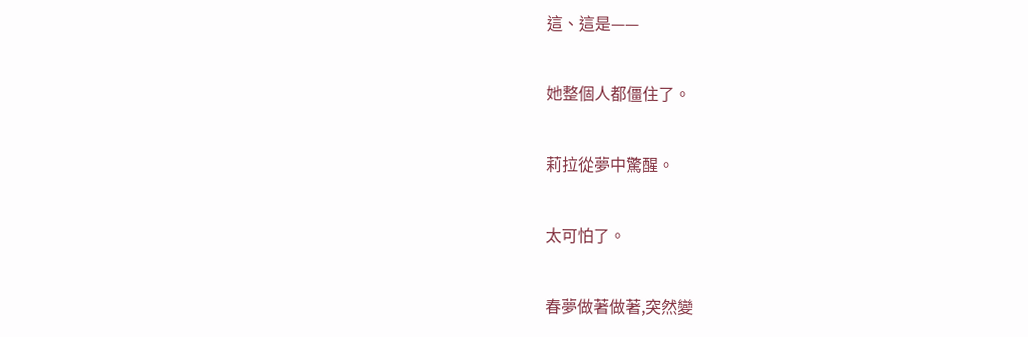這、這是——

她整個人都僵住了。

莉拉從夢中驚醒。

太可怕了。

春夢做著做著,突然變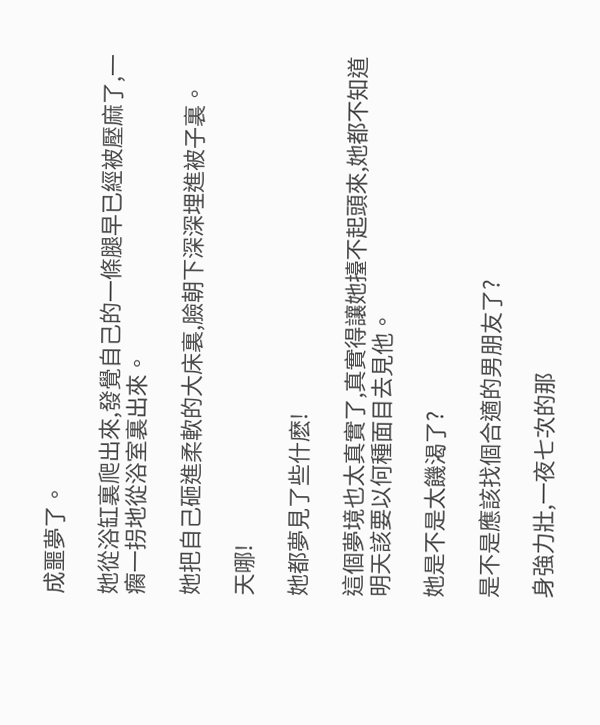成噩夢了。

她從浴缸裏爬出來,發覺自己的一條腿早已經被壓麻了,一瘸一拐地從浴室裏出來。

她把自己砸進柔軟的大床裏,臉朝下深深埋進被子裏。

天哪!

她都夢見了些什麽!

這個夢境也太真實了,真實得讓她擡不起頭來,她都不知道明天該要以何種面目去見他。

她是不是太饑渴了?

是不是應該找個合適的男朋友了?

身強力壯,一夜七次的那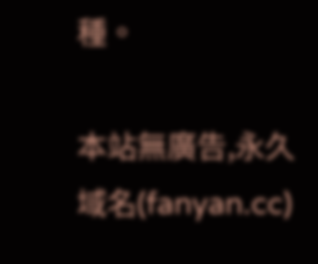種。

本站無廣告,永久域名(fanyan.cc)